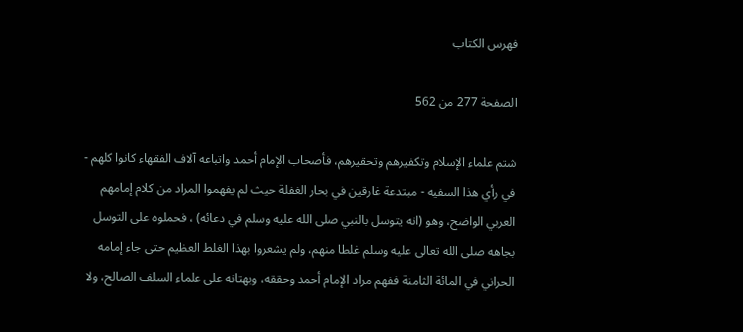فهرس الكتاب

الصفحة 277 من 562

شتم علماء الإسلام وتكفيرهم وتحقيرهم، فأصحاب الإمام أحمد واتباعه آلاف الفقهاء كانوا كلهم - في رأي هذا السفيه - مبتدعة غارقين في بحار الغفلة حيث لم يفهموا المراد من كلام إمامهم العربي الواضح، وهو (انه يتوسل بالنبي صلى الله عليه وسلم في دعائه) ، فحملوه على التوسل بجاهه صلى الله تعالى عليه وسلم غلطا منهم، ولم يشعروا بهذا الغلط العظيم حتى جاء إمامه الحراني في المائة الثامنة ففهم مراد الإمام أحمد وحققه، وبهتانه على علماء السلف الصالح، ولا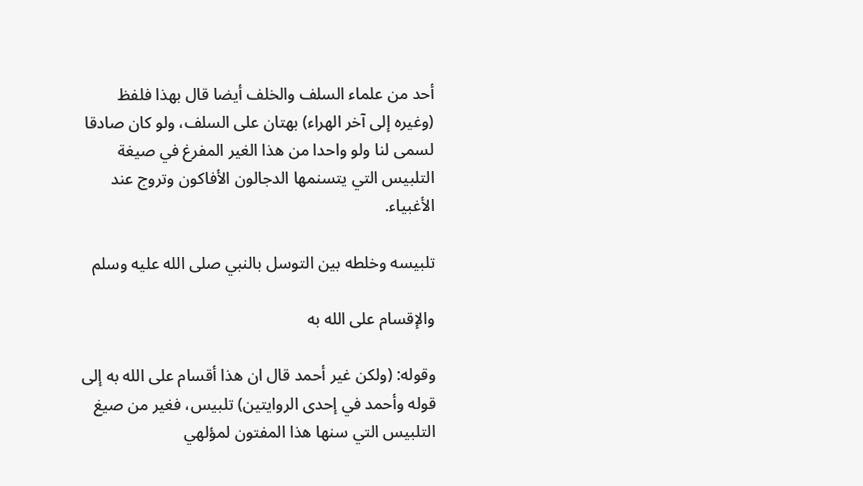أحد من علماء السلف والخلف أيضا قال بهذا فلفظ (وغيره إلى آخر الهراء) بهتان على السلف، ولو كان صادقا لسمى لنا ولو واحدا من هذا الغير المفرغ في صيغة التلبيس التي يتسنمها الدجالون الأفاكون وتروج عند الأغبياء.

تلبيسه وخلطه بين التوسل بالنبي صلى الله عليه وسلم

والإقسام على الله به

وقوله: (ولكن غير أحمد قال ان هذا أقسام على الله به إلى قوله وأحمد في إحدى الروايتين) تلبيس، فغير من صيغ التلبيس التي سنها هذا المفتون لمؤلهي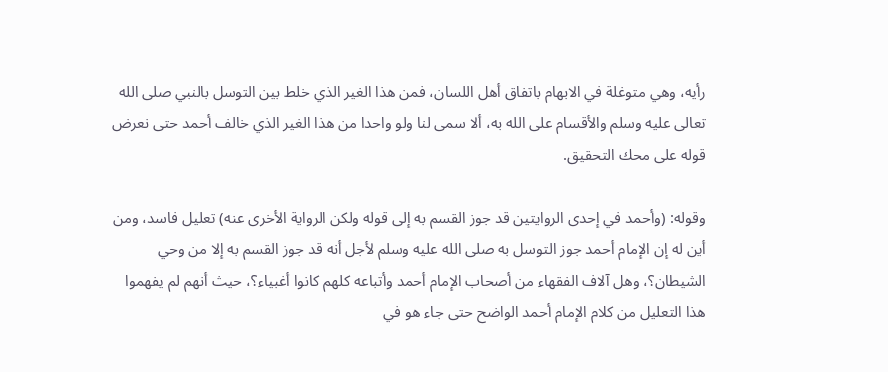رأيه، وهي متوغلة في الابهام باتفاق أهل اللسان، فمن هذا الغير الذي خلط بين التوسل بالنبي صلى الله تعالى عليه وسلم والأقسام على الله به، ألا سمى لنا ولو واحدا من هذا الغير الذي خالف أحمد حتى نعرض قوله على محك التحقيق.

وقوله: (وأحمد في إحدى الروايتين قد جوز القسم به إلى قوله ولكن الرواية الأخرى عنه) تعليل فاسد، ومن أين له إن الإمام أحمد جوز التوسل به صلى الله عليه وسلم لأجل أنه قد جوز القسم به إلا من وحي الشيطان؟، وهل آلاف الفقهاء من أصحاب الإمام أحمد وأتباعه كلهم كانوا أغبياء؟، حيث أنهم لم يفهموا هذا التعليل من كلام الإمام أحمد الواضح حتى جاء هو في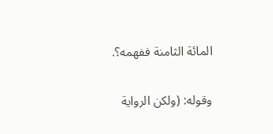المائة الثامنة ففهمه؟.

وقوله: (ولكن الرواية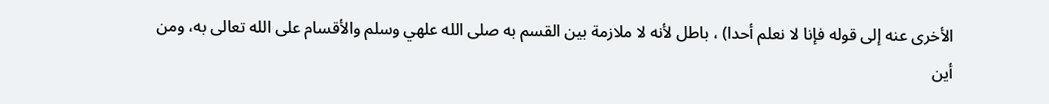الأخرى عنه إلى قوله فإنا لا نعلم أحدا) ، باطل لأنه لا ملازمة بين القسم به صلى الله علهي وسلم والأقسام على الله تعالى به، ومن أين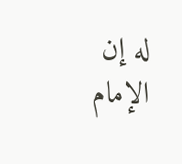له إن الإمام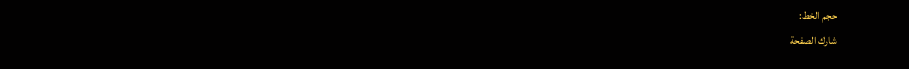حجم الخط:
شارك الصفحة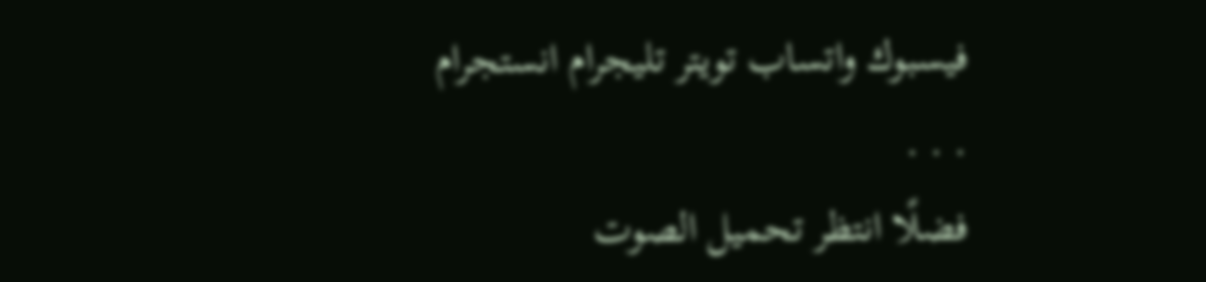فيسبوك واتساب تويتر تليجرام انستجرام
. . .
فضلًا انتظر تحميل الصوت